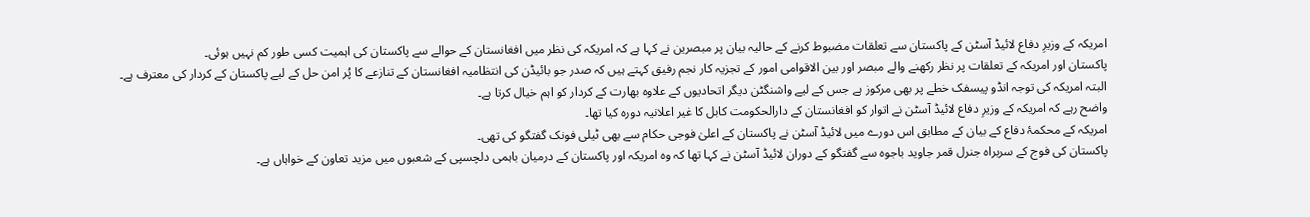امریکہ کے وزیرِ دفاع لائیڈ آسٹن کے پاکستان سے تعلقات مضبوط کرنے کے حالیہ بیان پر مبصرین نے کہا ہے کہ امریکہ کی نظر میں افغانستان کے حوالے سے پاکستان کی اہمیت کسی طور کم نہیں ہوئی۔
پاکستان اور امریکہ کے تعلقات پر نظر رکھنے والے مبصر اور بین الاقوامی امور کے تجزیہ کار نجم رفیق کہتے ہیں کہ صدر جو بائیڈن کی انتظامیہ افغانستان کے تنازعے کا پُر امن حل کے لیے پاکستان کے کردار کی معترف ہے۔ البتہ امریکہ کی توجہ انڈو پیسفک خطے پر بھی مرکوز ہے جس کے لیے واشنگٹن دیگر اتحادیوں کے علاوہ بھارت کے کردار کو اہم خیال کرتا ہے۔
واضح رہے کہ امریکہ کے وزیرِ دفاع لائیڈ آسٹن نے اتوار کو افغانستان کے دارالحکومت کابل کا غیر اعلانیہ دورہ کیا تھا۔
امریکہ کے محکمۂ دفاع کے بیان کے مطابق اس دورے میں لائیڈ آسٹن نے پاکستان کے اعلیٰ فوجی حکام سے بھی ٹیلی فونک گفتگو کی تھی۔
پاکستان کی فوج کے سربراہ جنرل قمر جاوید باجوہ سے گفتگو کے دوران لائیڈ آسٹن نے کہا تھا کہ وہ امریکہ اور پاکستان کے درمیان باہمی دلچسپی کے شعبوں میں مزید تعاون کے خواہاں ہے۔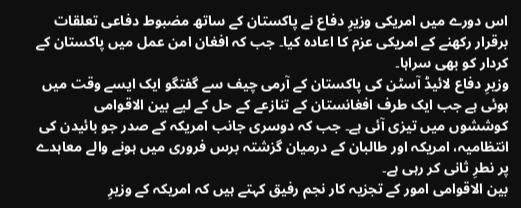اس دورے میں امریکی وزیرِ دفاع نے پاکستان کے ساتھ مضبوط دفاعی تعلقات برقرار رکھنے کے امریکی عزم کا اعادہ کیا۔ جب کہ افغان امن عمل میں پاکستان کے کردار کو بھی سراہا۔
وزیرِ دفاع لائیڈ آسٹن کی پاکستان کے آرمی چیف سے گفتگو ایک ایسے وقت میں ہوئی ہے جب ایک طرف افغانستان کے تنازعے کے حل کے لیے بین الاقوامی کوششوں میں تیزی آئی ہے۔ جب کہ دوسری جانب امریکہ کے صدر جو بائیدن کی انتظامیہ، امریکہ اور طالبان کے درمیان گزشتہ برس فروری میں ہونے والے معاہدے پر نطرِ ثانی کر رہی ہے۔
بین الاقوامی امور کے تجزیہ کار نجم رفیق کہتے ہیں کہ امریکہ کے وزیرِ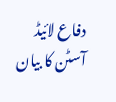دفاع لائیڈ آسٹن کا بیان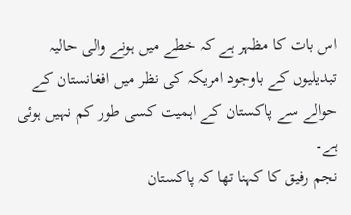اس بات کا مظہر ہے کہ خطے میں ہونے والی حالیہ تبدیلیوں کے باوجود امریکہ کی نظر میں افغانستان کے حوالے سے پاکستان کے اہمیت کسی طور کم نہیں ہوئی ہے۔
نجم رفیق کا کہنا تھا کہ پاکستان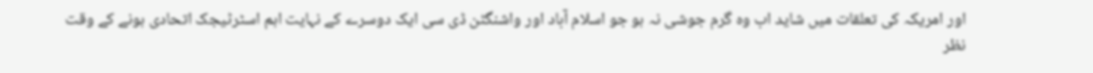اور امریکہ کی تعلقات میں شاید اب وہ گرم جوشی نہ ہو جو اسلام آباد اور واشنگٹن ڈی سی ایک دوسرے کے نہایت اہم اسٹرٹیجک اتحادی ہونے کے وقت نظر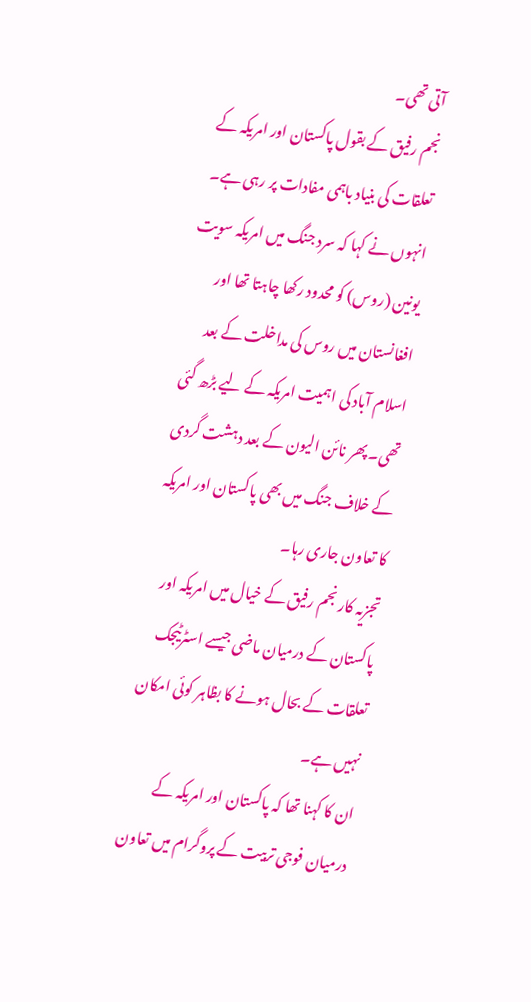آتی تھی۔
نجم رفیق کے بقول پاکستان اور امریکہ کے تعلقات کی بنیاد باہمی مفادات پر رہی ہے۔
انہوں نے کہا کہ سرد جنگ میں امریکہ سویت یونین (روس) کو محدود رکھا چاہتا تھا اور افغانستان میں روس کی مداخلت کے بعد اسلام آباد کی اہمیت امریکہ کے لیے بڑھ گئی تھی۔ پھر نائن الیون کے بعد دہشت گردی کے خلاف جنگ میں بھی پاکستان اور امریکہ کا تعاون جاری رہا۔
تجزیہ کار نجم رفیق کے خیال میں امریکہ اور پاکستان کے درمیان ماضی جیسے اسٹرٹیجک تعلقات کے بحال ہونے کا بظاہر کوئی امکان نہیں ہے۔
ان کا کہنا تھا کہ پاکستان اور امریکہ کے درمیان فوجی تربیت کے پروگرام میں تعاون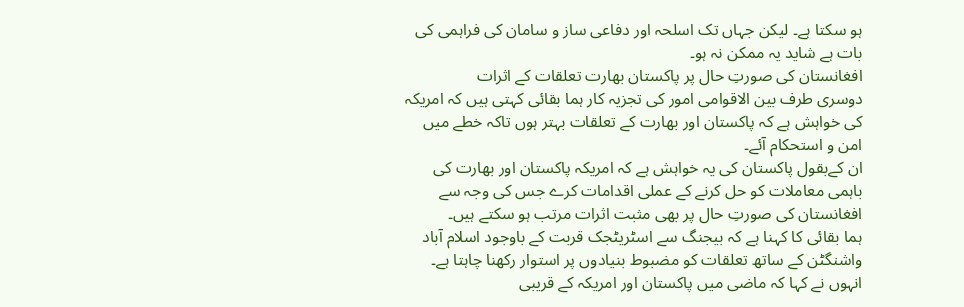ہو سکتا ہے۔ لیکن جہاں تک اسلحہ اور دفاعی ساز و سامان کی فراہمی کی بات ہے شاید یہ ممکن نہ ہو۔
افغانستان کی صورتِ حال پر پاکستان بھارت تعلقات کے اثرات
دوسری طرف بین الاقوامی امور کی تجزیہ کار ہما بقائی کہتی ہیں کہ امریکہ کی خواہش ہے کہ پاکستان اور بھارت کے تعلقات بہتر ہوں تاکہ خطے میں امن و استحکام آئے۔
ان کےبقول پاکستان کی یہ خواہش ہے کہ امریکہ پاکستان اور بھارت کی باہمی معاملات کو حل کرنے کے عملی اقدامات کرے جس کی وجہ سے افغانستان کی صورتِ حال پر بھی مثبت اثرات مرتب ہو سکتے ہیں۔
ہما بقائی کا کہنا ہے کہ بیجنگ سے اسٹریٹجک قربت کے باوجود اسلام آباد واشنگٹن کے ساتھ تعلقات کو مضبوط بنیادوں پر استوار رکھنا چاہتا ہے۔
انہوں نے کہا کہ ماضی میں پاکستان اور امریکہ کے قریبی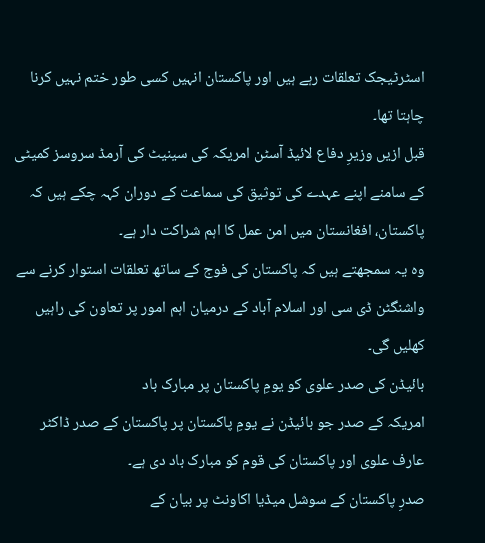اسٹرٹیجک تعلقات رہے ہیں اور پاکستان انہیں کسی طور ختم نہیں کرنا چاہتا تھا۔
قبل ازیں وزیرِ دفاع لائیڈ آسٹن امریکہ کی سینیٹ کی آرمڈ سروسز کمیٹی کے سامنے اپنے عہدے کی توثیق کی سماعت کے دوران کہہ چکے ہیں کہ پاکستان، افغانستان میں امن عمل کا اہم شراکت دار ہے۔
وہ یہ سمجھتے ہیں کہ پاکستان کی فوج کے ساتھ تعلقات استوار کرنے سے واشنگٹن ڈی سی اور اسلام آباد کے درمیان اہم امور پر تعاون کی راہیں کھلیں گی۔
بائیڈن کی صدر علوی کو یومِ پاکستان پر مبارک باد
امریکہ کے صدر جو بائیڈن نے یومِ پاکستان پر پاکستان کے صدر ڈاکٹر عارف علوی اور پاکستان کی قوم کو مبارک باد دی ہے۔
صدرِ پاکستان کے سوشل میڈیا اکاونٹ پر بیان کے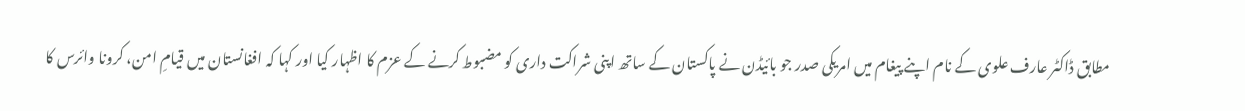مطابق ڈاکٹر عارف علوی کے نام اپنے پیغام میں امریکی صدر جو بائیڈن نے پاکستان کے ساتھ اپنی شراکت داری کو مضبوط کرنے کے عزم کا اظہار کیا اور کہا کہ افغانستان میں قیامِ امن، کرونا وائرس کا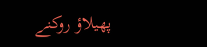پھیلاؤ روکنے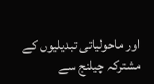اور ماحولیاتی تبدیلیوں کے مشترکہ چیلنج سے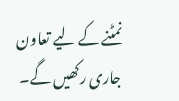نمٹنے کے لیے تعاون جاری رکھیں گے۔